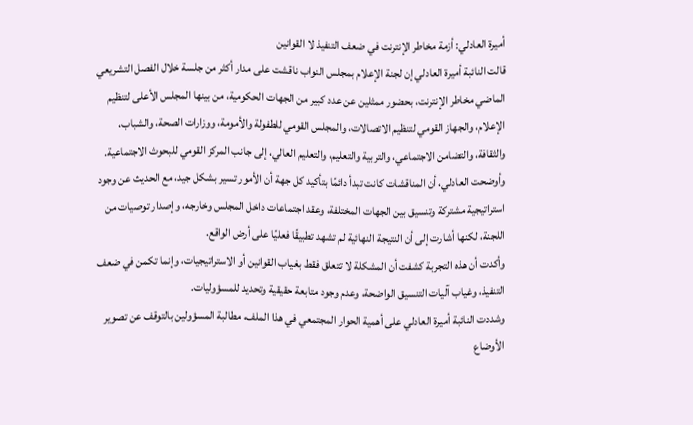أميرة العادلي: أزمة مخاطر الإنترنت في ضعف التنفيذ لا القوانين
قالت النائبة أميرة العادلي إن لجنة الإعلام بمجلس النواب ناقشت على مدار أكثر من جلسة خلال الفصل التشريعي الماضي مخاطر الإنترنت، بحضور ممثلين عن عدد كبير من الجهات الحكومية، من بينها المجلس الأعلى لتنظيم الإعلام، والجهاز القومي لتنظيم الاتصالات، والمجلس القومي للطفولة والأمومة، ووزارات الصحة، والشباب، والثقافة، والتضامن الاجتماعي، والتربية والتعليم، والتعليم العالي، إلى جانب المركز القومي للبحوث الاجتماعية.
وأوضحت العادلي، أن المناقشات كانت تبدأ دائمًا بتأكيد كل جهة أن الأمور تسير بشكل جيد، مع الحديث عن وجود استراتيجية مشتركة وتنسيق بين الجهات المختلفة، وعقد اجتماعات داخل المجلس وخارجه، وإصدار توصيات من اللجنة، لكنها أشارت إلى أن النتيجة النهائية لم تشهد تطبيقًا فعليًا على أرض الواقع.
وأكدت أن هذه التجربة كشفت أن المشكلة لا تتعلق فقط بغياب القوانين أو الاستراتيجيات، وإنما تكمن في ضعف التنفيذ، وغياب آليات التنسيق الواضحة، وعدم وجود متابعة حقيقية وتحديد للمسؤوليات.
وشددت النائبة أميرة العادلي على أهمية الحوار المجتمعي في هذا الملف، مطالبة المسؤولين بالتوقف عن تصوير الأوضاع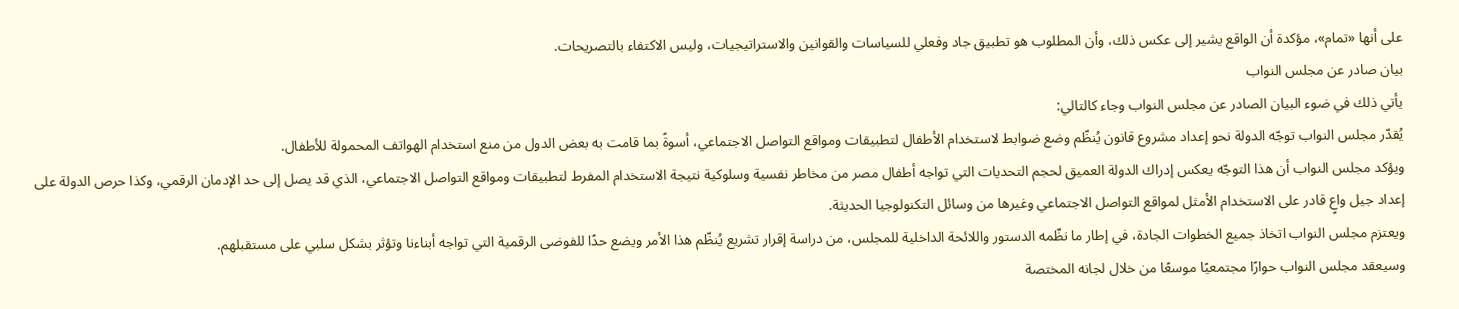على أنها «تمام»، مؤكدة أن الواقع يشير إلى عكس ذلك، وأن المطلوب هو تطبيق جاد وفعلي للسياسات والقوانين والاستراتيجيات، وليس الاكتفاء بالتصريحات.
بيان صادر عن مجلس النواب
يأتي ذلك في ضوء البيان الصادر عن مجلس النواب وجاء كالتالي:
يُقدّر مجلس النواب توجّه الدولة نحو إعداد مشروع قانون يُنظّم وضع ضوابط لاستخدام الأطفال لتطبيقات ومواقع التواصل الاجتماعي، أسوةً بما قامت به بعض الدول من منع استخدام الهواتف المحمولة للأطفال.
ويؤكد مجلس النواب أن هذا التوجّه يعكس إدراك الدولة العميق لحجم التحديات التي تواجه أطفال مصر من مخاطر نفسية وسلوكية نتيجة الاستخدام المفرط لتطبيقات ومواقع التواصل الاجتماعي، الذي قد يصل إلى حد الإدمان الرقمي، وكذا حرص الدولة على إعداد جيل واعٍ قادر على الاستخدام الأمثل لمواقع التواصل الاجتماعي وغيرها من وسائل التكنولوجيا الحديثة.
ويعتزم مجلس النواب اتخاذ جميع الخطوات الجادة، في إطار ما نظّمه الدستور واللائحة الداخلية للمجلس، من دراسة إقرار تشريع يُنظّم هذا الأمر ويضع حدًا للفوضى الرقمية التي تواجه أبناءنا وتؤثر بشكل سلبي على مستقبلهم.
وسيعقد مجلس النواب حوارًا مجتمعيًا موسعًا من خلال لجانه المختصة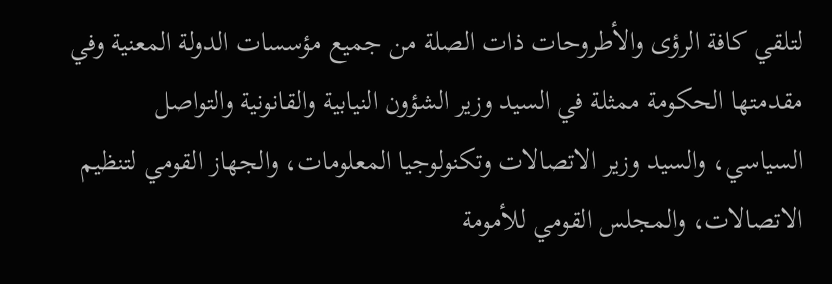لتلقي كافة الرؤى والأطروحات ذات الصلة من جميع مؤسسات الدولة المعنية وفي مقدمتها الحكومة ممثلة في السيد وزير الشؤون النيابية والقانونية والتواصل السياسي، والسيد وزير الاتصالات وتكنولوجيا المعلومات، والجهاز القومي لتنظيم الاتصالات، والمجلس القومي للأمومة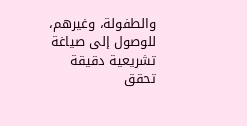والطفولة، وغيرهم، للوصول إلى صياغة تشريعية دقيقة تحقق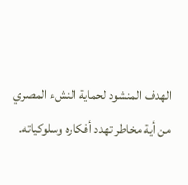الهدف المنشود لحماية النشء المصري من أية مخاطر تهدد أفكاره وسلوكياته.